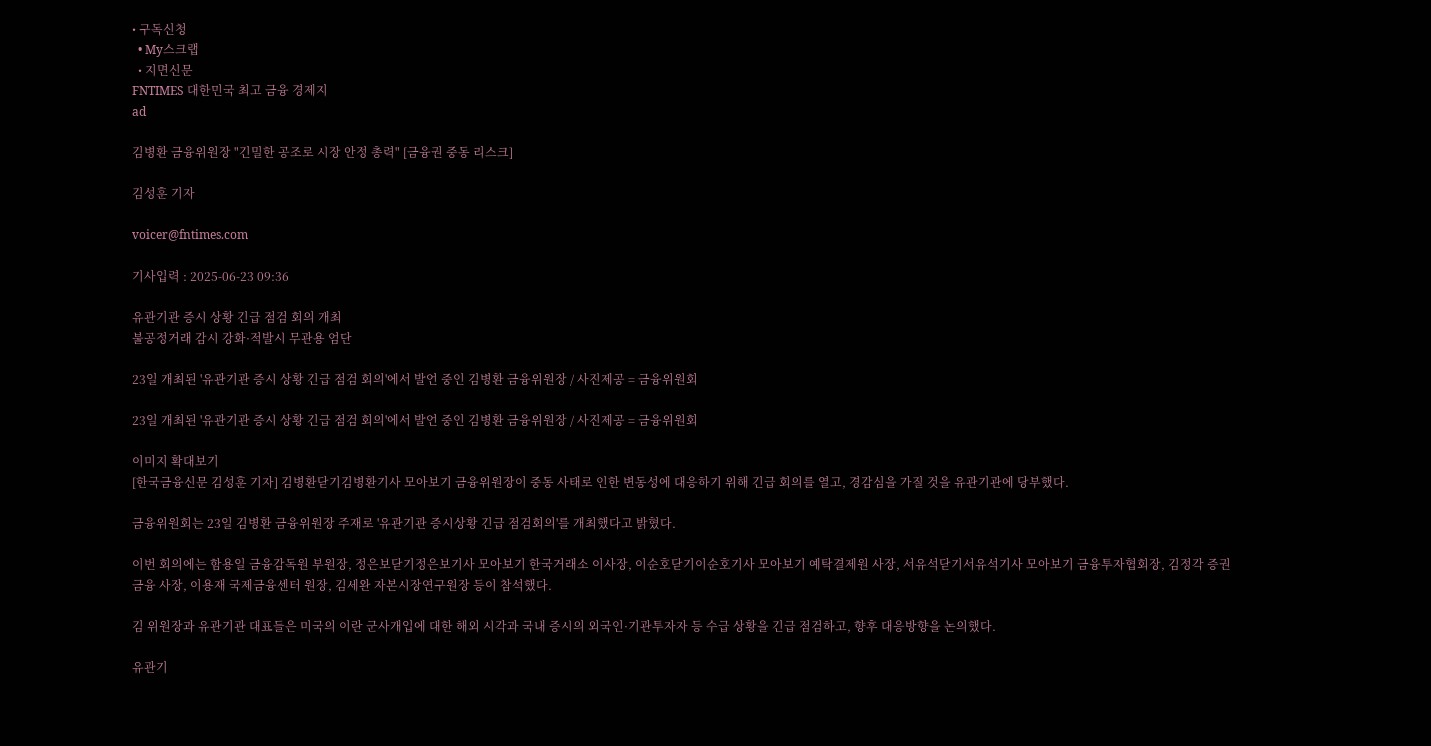• 구독신청
  • My스크랩
  • 지면신문
FNTIMES 대한민국 최고 금융 경제지
ad

김병환 금융위원장 "긴밀한 공조로 시장 안정 총력" [금융권 중동 리스크]

김성훈 기자

voicer@fntimes.com

기사입력 : 2025-06-23 09:36

유관기관 증시 상황 긴급 점검 회의 개최
불공정거래 감시 강화·적발시 무관용 엄단

23일 개최된 '유관기관 증시 상황 긴급 점검 회의'에서 발언 중인 김병환 금융위원장 / 사진제공 = 금융위원회

23일 개최된 '유관기관 증시 상황 긴급 점검 회의'에서 발언 중인 김병환 금융위원장 / 사진제공 = 금융위원회

이미지 확대보기
[한국금융신문 김성훈 기자] 김병환닫기김병환기사 모아보기 금융위원장이 중동 사태로 인한 변동성에 대응하기 위해 긴급 회의를 열고, 경감심을 가질 것을 유관기관에 당부했다.

금융위원회는 23일 김병환 금융위원장 주재로 '유관기관 증시상황 긴급 점검회의'를 개최했다고 밝혔다.

이번 회의에는 함용일 금융감독원 부원장, 정은보닫기정은보기사 모아보기 한국거래소 이사장, 이순호닫기이순호기사 모아보기 예탁결제원 사장, 서유석닫기서유석기사 모아보기 금융투자협회장, 김정각 증권금융 사장, 이용재 국제금융센터 원장, 김세완 자본시장연구원장 등이 참석했다.

김 위원장과 유관기관 대표들은 미국의 이란 군사개입에 대한 해외 시각과 국내 증시의 외국인·기관투자자 등 수급 상황을 긴급 점검하고, 향후 대응방향을 논의했다.

유관기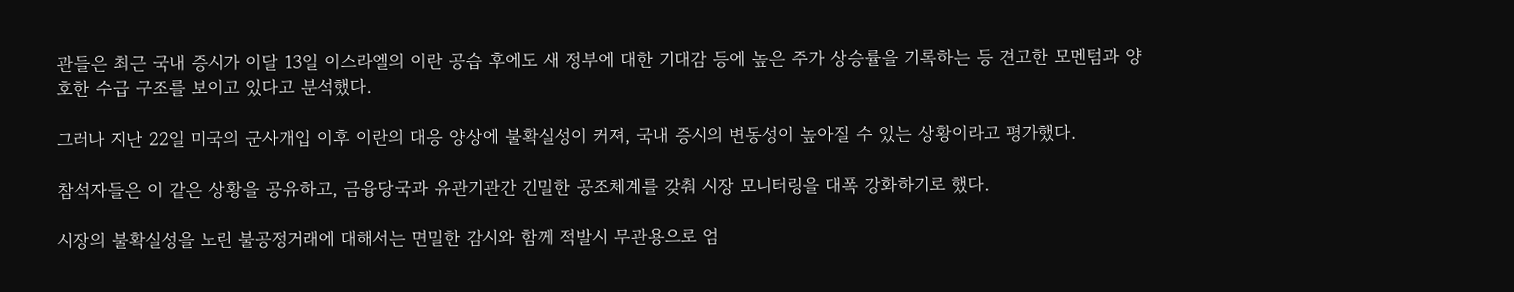관들은 최근 국내 증시가 이달 13일 이스라엘의 이란 공습 후에도 새 정부에 대한 기대감 등에 높은 주가 상승률을 기록하는 등 견고한 모멘텀과 양호한 수급 구조를 보이고 있다고 분석했다.

그러나 지난 22일 미국의 군사개입 이후 이란의 대응 양상에 불확실성이 커져, 국내 증시의 변동성이 높아질 수 있는 상황이라고 평가했다.

참석자들은 이 같은 상황을 공유하고, 금융당국과 유관기관간 긴밀한 공조체계를 갖춰 시장 모니터링을 대폭 강화하기로 했다.

시장의 불확실성을 노린 불공정거래에 대해서는 면밀한 감시와 함께 적발시 무관용으로 엄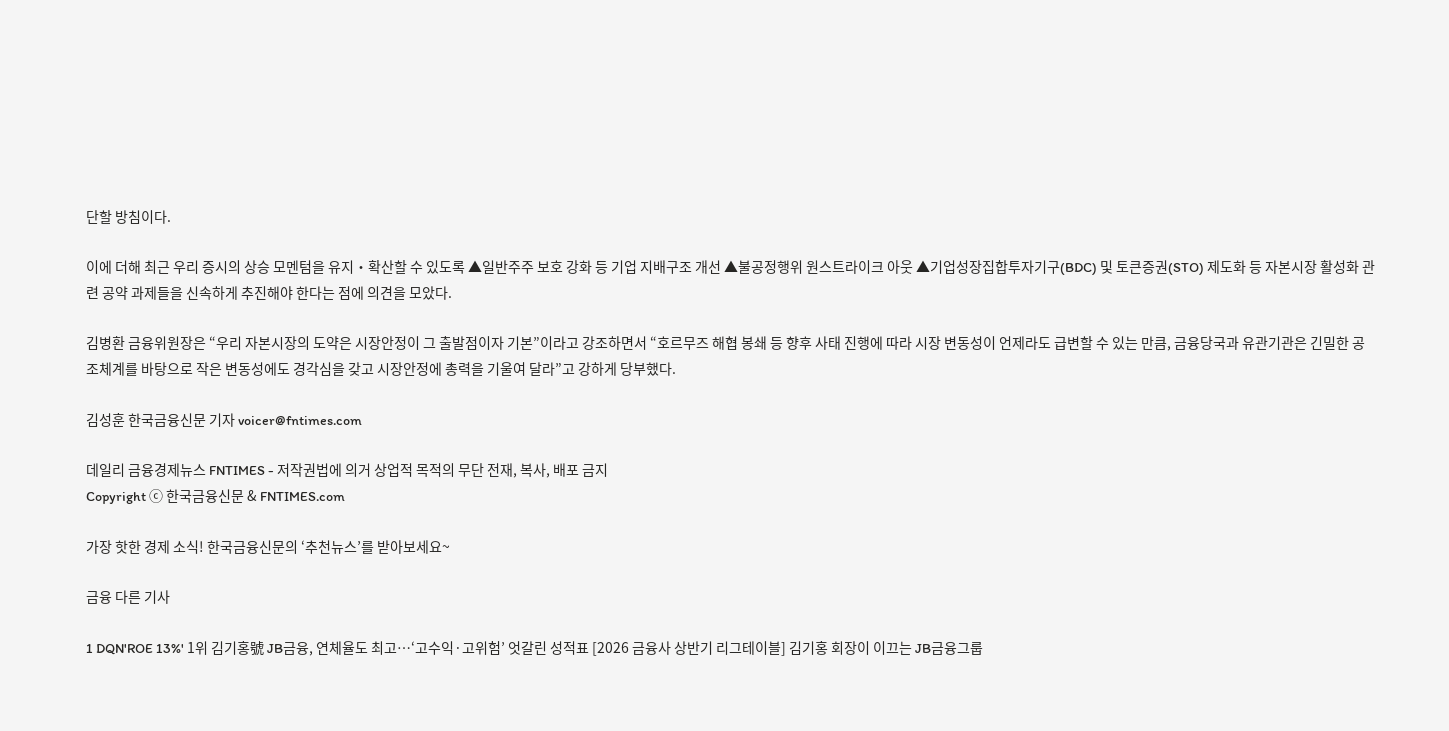단할 방침이다.

이에 더해 최근 우리 증시의 상승 모멘텀을 유지‧확산할 수 있도록 ▲일반주주 보호 강화 등 기업 지배구조 개선 ▲불공정행위 원스트라이크 아웃 ▲기업성장집합투자기구(BDC) 및 토큰증권(STO) 제도화 등 자본시장 활성화 관련 공약 과제들을 신속하게 추진해야 한다는 점에 의견을 모았다.

김병환 금융위원장은 “우리 자본시장의 도약은 시장안정이 그 출발점이자 기본”이라고 강조하면서 “호르무즈 해협 봉쇄 등 향후 사태 진행에 따라 시장 변동성이 언제라도 급변할 수 있는 만큼, 금융당국과 유관기관은 긴밀한 공조체계를 바탕으로 작은 변동성에도 경각심을 갖고 시장안정에 총력을 기울여 달라”고 강하게 당부했다.

김성훈 한국금융신문 기자 voicer@fntimes.com

데일리 금융경제뉴스 FNTIMES - 저작권법에 의거 상업적 목적의 무단 전재, 복사, 배포 금지
Copyright ⓒ 한국금융신문 & FNTIMES.com

가장 핫한 경제 소식! 한국금융신문의 ‘추천뉴스’를 받아보세요~

금융 다른 기사

1 DQN'ROE 13%' 1위 김기홍號 JB금융, 연체율도 최고…‘고수익·고위험’ 엇갈린 성적표 [2026 금융사 상반기 리그테이블] 김기홍 회장이 이끄는 JB금융그룹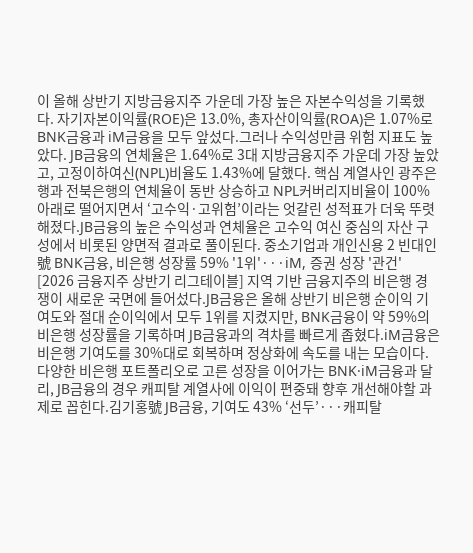이 올해 상반기 지방금융지주 가운데 가장 높은 자본수익성을 기록했다. 자기자본이익률(ROE)은 13.0%, 총자산이익률(ROA)은 1.07%로 BNK금융과 iM금융을 모두 앞섰다.그러나 수익성만큼 위험 지표도 높았다. JB금융의 연체율은 1.64%로 3대 지방금융지주 가운데 가장 높았고, 고정이하여신(NPL)비율도 1.43%에 달했다. 핵심 계열사인 광주은행과 전북은행의 연체율이 동반 상승하고 NPL커버리지비율이 100% 아래로 떨어지면서 ‘고수익·고위험’이라는 엇갈린 성적표가 더욱 뚜렷해졌다.JB금융의 높은 수익성과 연체율은 고수익 여신 중심의 자산 구성에서 비롯된 양면적 결과로 풀이된다. 중소기업과 개인신용 2 빈대인號 BNK금융, 비은행 성장률 59% '1위'···iM, 증권 성장 '관건' [2026 금융지주 상반기 리그테이블] 지역 기반 금융지주의 비은행 경쟁이 새로운 국면에 들어섰다.JB금융은 올해 상반기 비은행 순이익 기여도와 절대 순이익에서 모두 1위를 지켰지만, BNK금융이 약 59%의 비은행 성장률을 기록하며 JB금융과의 격차를 빠르게 좁혔다.iM금융은 비은행 기여도를 30%대로 회복하며 정상화에 속도를 내는 모습이다. 다양한 비은행 포트폴리오로 고른 성장을 이어가는 BNK·iM금융과 달리, JB금융의 경우 캐피탈 계열사에 이익이 편중돼 향후 개선해야할 과제로 꼽힌다.김기홍號 JB금융, 기여도 43% ‘선두’···캐피탈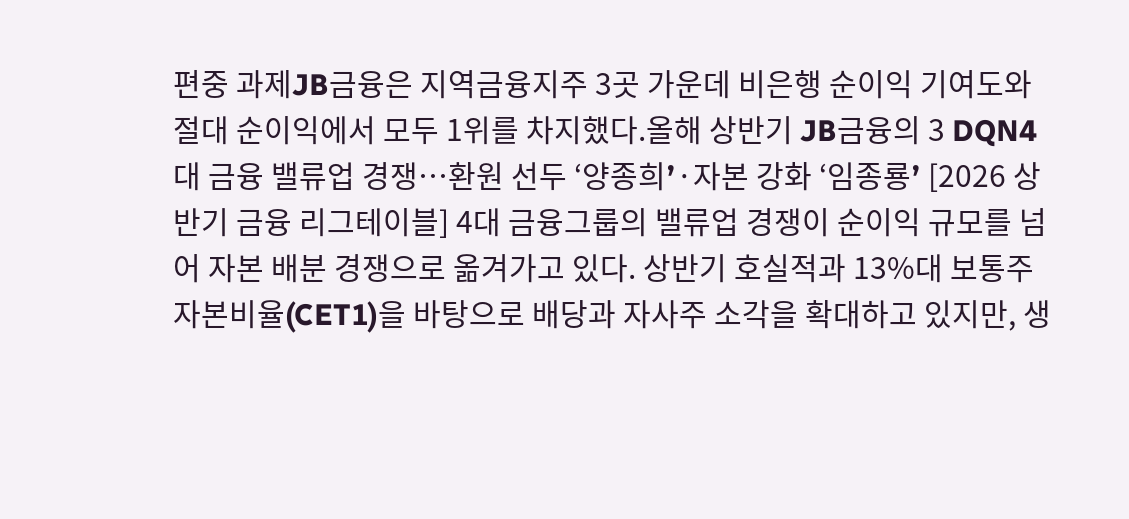편중 과제JB금융은 지역금융지주 3곳 가운데 비은행 순이익 기여도와 절대 순이익에서 모두 1위를 차지했다.올해 상반기 JB금융의 3 DQN4대 금융 밸류업 경쟁…환원 선두 ‘양종희ʼ·자본 강화 ‘임종룡ʼ [2026 상반기 금융 리그테이블] 4대 금융그룹의 밸류업 경쟁이 순이익 규모를 넘어 자본 배분 경쟁으로 옮겨가고 있다. 상반기 호실적과 13%대 보통주자본비율(CET1)을 바탕으로 배당과 자사주 소각을 확대하고 있지만, 생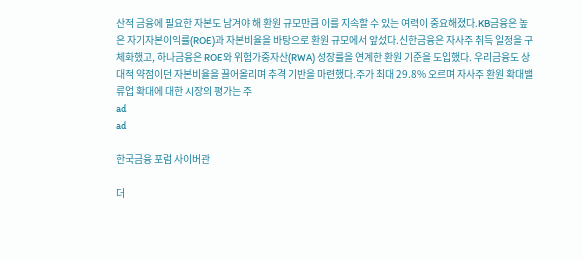산적 금융에 필요한 자본도 남겨야 해 환원 규모만큼 이를 지속할 수 있는 여력이 중요해졌다.KB금융은 높은 자기자본이익률(ROE)과 자본비율을 바탕으로 환원 규모에서 앞섰다.신한금융은 자사주 취득 일정을 구체화했고, 하나금융은 ROE와 위험가중자산(RWA) 성장률을 연계한 환원 기준을 도입했다. 우리금융도 상대적 약점이던 자본비율을 끌어올리며 추격 기반을 마련했다.주가 최대 29.8% 오르며 자사주 환원 확대밸류업 확대에 대한 시장의 평가는 주
ad
ad

한국금융 포럼 사이버관

더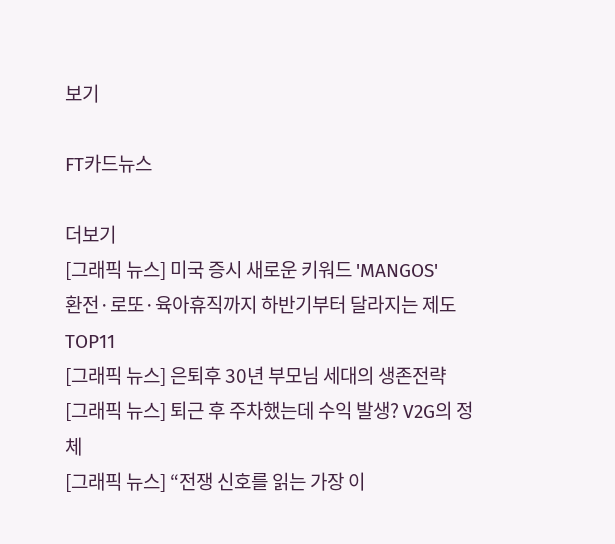보기

FT카드뉴스

더보기
[그래픽 뉴스] 미국 증시 새로운 키워드 'MANGOS'
환전·로또·육아휴직까지 하반기부터 달라지는 제도 TOP11
[그래픽 뉴스] 은퇴후 30년 부모님 세대의 생존전략
[그래픽 뉴스] 퇴근 후 주차했는데 수익 발생? V2G의 정체
[그래픽 뉴스] “전쟁 신호를 읽는 가장 이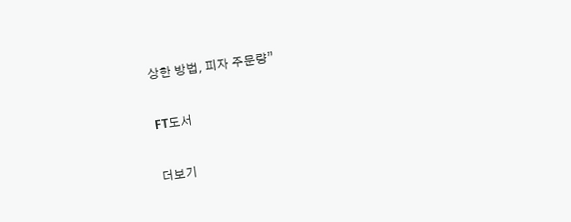상한 방법, 피자 주문량”

FT도서

더보기